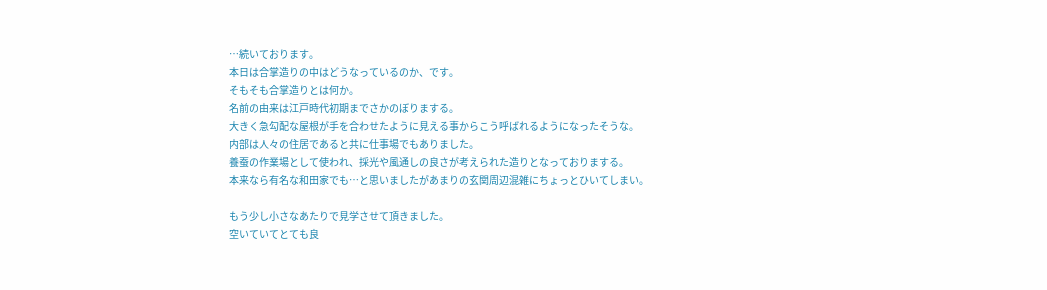…続いております。
本日は合掌造りの中はどうなっているのか、です。
そもそも合掌造りとは何か。
名前の由来は江戸時代初期までさかのぼりまする。
大きく急勾配な屋根が手を合わせたように見える事からこう呼ばれるようになったそうな。
内部は人々の住居であると共に仕事場でもありました。
養蚕の作業場として使われ、採光や風通しの良さが考えられた造りとなっておりまする。
本来なら有名な和田家でも…と思いましたがあまりの玄関周辺混雑にちょっとひいてしまい。

もう少し小さなあたりで見学させて頂きました。
空いていてとても良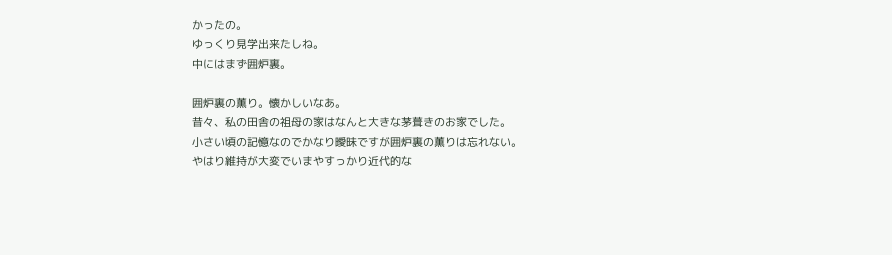かったの。
ゆっくり見学出来たしね。
中にはまず囲炉裏。

囲炉裏の薫り。懐かしいなあ。
昔々、私の田舎の祖母の家はなんと大きな茅葺きのお家でした。
小さい頃の記憶なのでかなり曖昧ですが囲炉裏の薫りは忘れない。
やはり維持が大変でいまやすっかり近代的な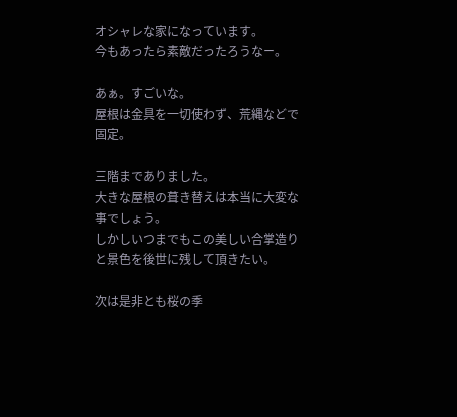オシャレな家になっています。
今もあったら素敵だったろうなー。

あぁ。すごいな。
屋根は金具を一切使わず、荒縄などで固定。

三階までありました。
大きな屋根の葺き替えは本当に大変な事でしょう。
しかしいつまでもこの美しい合掌造りと景色を後世に残して頂きたい。

次は是非とも桜の季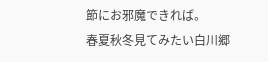節にお邪魔できれば。
春夏秋冬見てみたい白川郷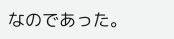なのであった。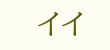イイ